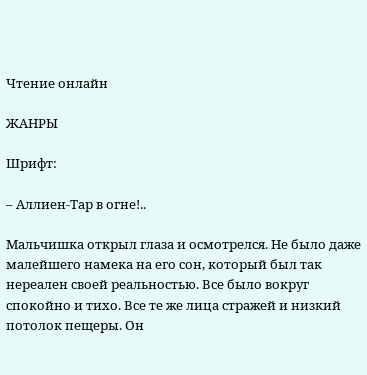Чтение онлайн

ЖАНРЫ

Шрифт:

– Аллиен-Тар в огне!..

Мальчишка открыл глаза и осмотрелся. Не было даже малейшего намека на его сон, который был так нереален своей реальностью. Все было вокруг спокойно и тихо. Все те же лица стражей и низкий потолок пещеры. Он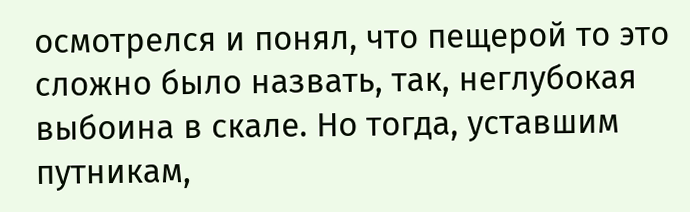осмотрелся и понял, что пещерой то это сложно было назвать, так, неглубокая выбоина в скале. Но тогда, уставшим путникам,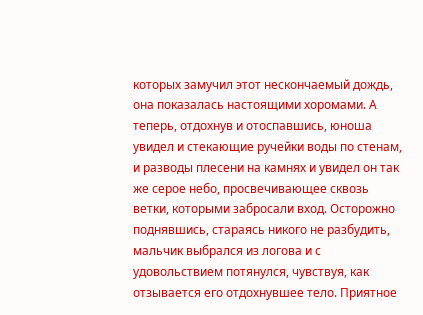которых замучил этот нескончаемый дождь, она показалась настоящими хоромами. А теперь, отдохнув и отоспавшись, юноша увидел и стекающие ручейки воды по стенам, и разводы плесени на камнях и увидел он так же серое небо, просвечивающее сквозь ветки, которыми забросали вход. Осторожно поднявшись, стараясь никого не разбудить, мальчик выбрался из логова и с удовольствием потянулся, чувствуя, как отзывается его отдохнувшее тело. Приятное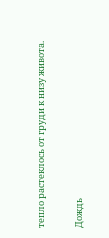тепло растеклось от груди к низу живота.

Дождь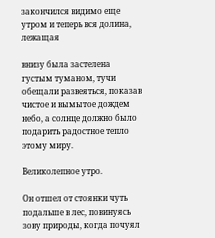закончился видимо еще утром и теперь вся долина, лежащая

внизу была застелена густым туманом, тучи обещали развеяться, показав чистое и вымытое дождем небо, а солнце должно было подарить радостное тепло этому миру.

Великолепное утро.

Он отшел от стоянки чуть подальше в лес, повинуясь зову природы, когда почуял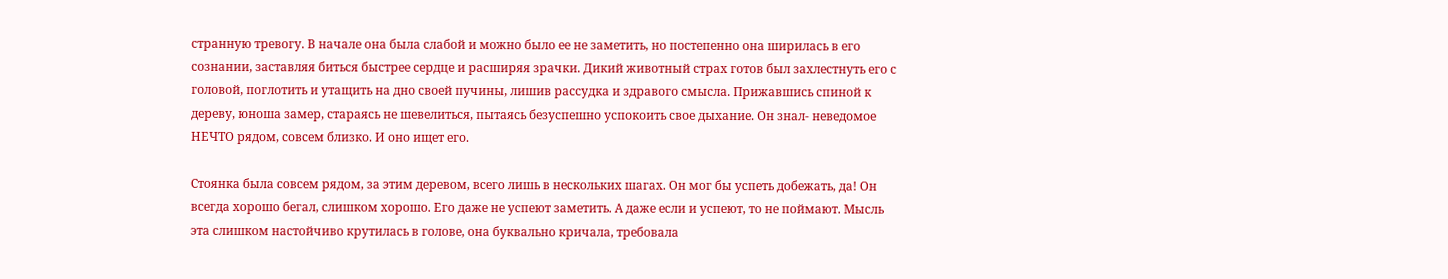странную тревогу. В начале она была слабой и можно было ее не заметить, но постепенно она ширилась в его сознании, заставляя биться быстрее сердце и расширяя зрачки. Дикий животный страх готов был захлестнуть его с головой, поглотить и утащить на дно своей пучины, лишив рассудка и здравого смысла. Прижавшись спиной к дереву, юноша замер, стараясь не шевелиться, пытаясь безуспешно успокоить свое дыхание. Он знал- неведомое НЕЧТО рядом, совсем близко. И оно ищет его.

Стоянка была совсем рядом, за этим деревом, всего лишь в нескольких шагах. Он мог бы успеть добежать, да! Он всегда хорошо бегал, слишком хорошо. Его даже не успеют заметить. А даже если и успеют, то не поймают. Мысль эта слишком настойчиво крутилась в голове, она буквально кричала, требовала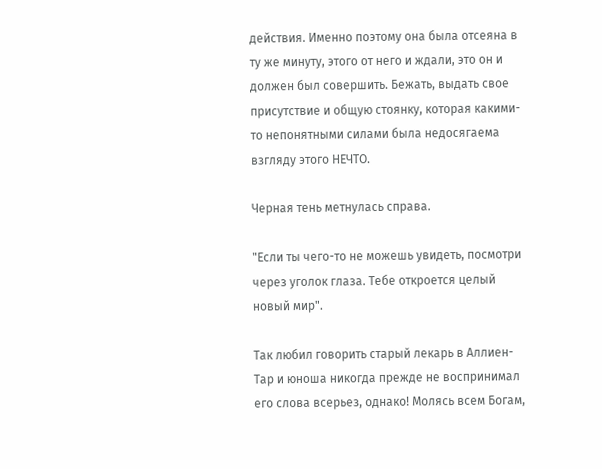действия. Именно поэтому она была отсеяна в ту же минуту, этого от него и ждали, это он и должен был совершить. Бежать, выдать свое присутствие и общую стоянку, которая какими-то непонятными силами была недосягаема взгляду этого НЕЧТО.

Черная тень метнулась справа.

"Если ты чего-то не можешь увидеть, посмотри через уголок глаза. Тебе откроется целый новый мир".

Так любил говорить старый лекарь в Аллиен-Тар и юноша никогда прежде не воспринимал его слова всерьез, однако! Молясь всем Богам,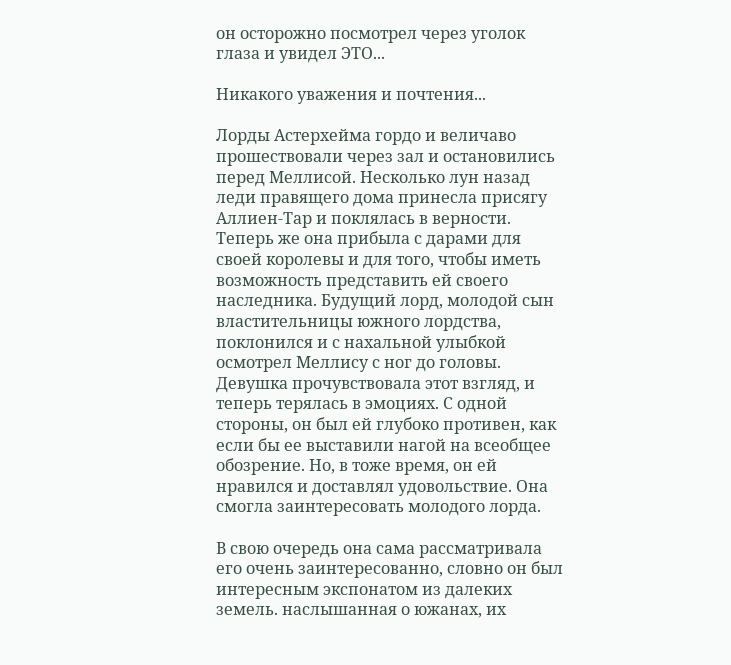он осторожно посмотрел через уголок глаза и увидел ЭТО...

Никакого уважения и почтения...

Лорды Астерхейма гордо и величаво прошествовали через зал и остановились перед Меллисой. Несколько лун назад леди правящего дома принесла присягу Аллиен-Тар и поклялась в верности. Теперь же она прибыла с дарами для своей королевы и для того, чтобы иметь возможность представить ей своего наследника. Будущий лорд, молодой сын властительницы южного лордства, поклонился и с нахальной улыбкой осмотрел Меллису с ног до головы. Девушка прочувствовала этот взгляд, и теперь терялась в эмоциях. С одной стороны, он был ей глубоко противен, как если бы ее выставили нагой на всеобщее обозрение. Но, в тоже время, он ей нравился и доставлял удовольствие. Она смогла заинтересовать молодого лорда.

В свою очередь она сама рассматривала его очень заинтересованно, словно он был интересным экспонатом из далеких земель. наслышанная о южанах, их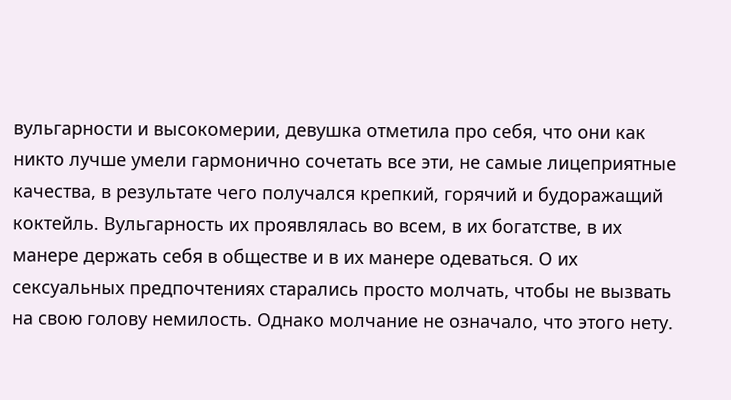вульгарности и высокомерии, девушка отметила про себя, что они как никто лучше умели гармонично сочетать все эти, не самые лицеприятные качества, в результате чего получался крепкий, горячий и будоражащий коктейль. Вульгарность их проявлялась во всем, в их богатстве, в их манере держать себя в обществе и в их манере одеваться. О их сексуальных предпочтениях старались просто молчать, чтобы не вызвать на свою голову немилость. Однако молчание не означало, что этого нету.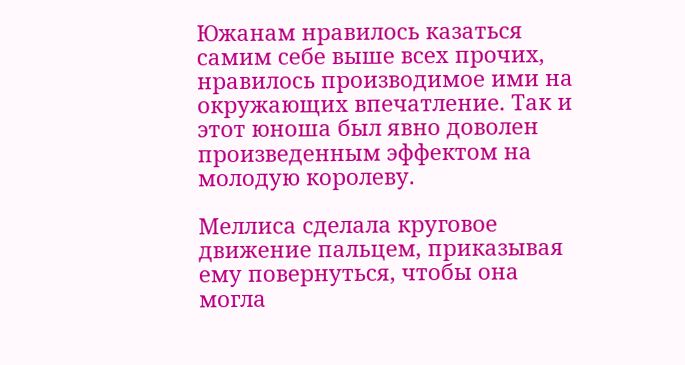Южанам нравилось казаться самим себе выше всех прочих, нравилось производимое ими на окружающих впечатление. Так и этот юноша был явно доволен произведенным эффектом на молодую королеву.

Меллиса сделала круговое движение пальцем, приказывая ему повернуться, чтобы она могла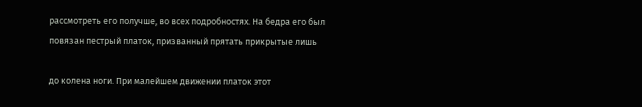рассмотреть его получше, во всех подробностях. На бедра его был повязан пестрый платок, призванный прятать прикрытые лишь

до колена ноги. При малейшем движении платок этот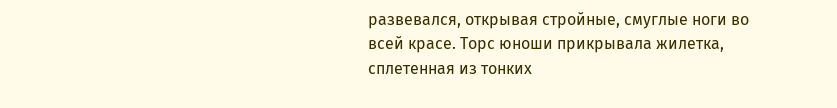развевался, открывая стройные, смуглые ноги во всей красе. Торс юноши прикрывала жилетка, сплетенная из тонких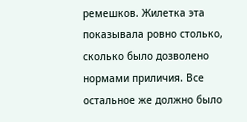ремешков. Жилетка эта показывала ровно столько, сколько было дозволено нормами приличия. Все остальное же должно было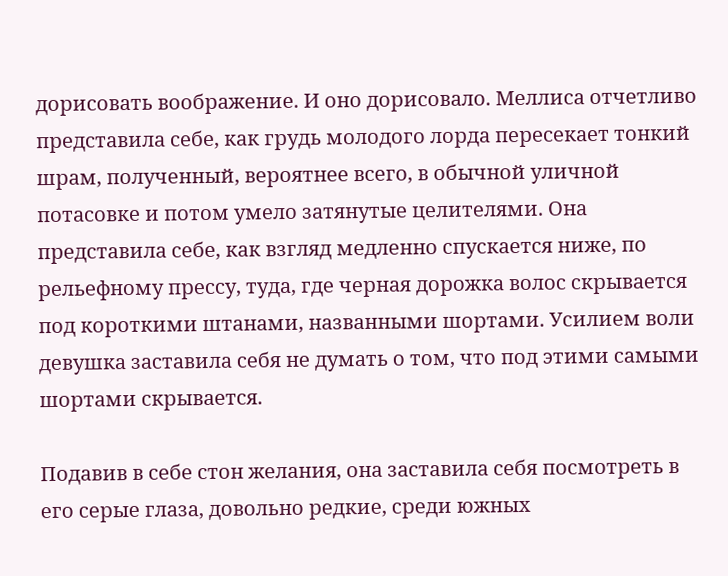дорисовать воображение. И оно дорисовало. Меллиса отчетливо представила себе, как грудь молодого лорда пересекает тонкий шрам, полученный, вероятнее всего, в обычной уличной потасовке и потом умело затянутые целителями. Она представила себе, как взгляд медленно спускается ниже, по рельефному прессу, туда, где черная дорожка волос скрывается под короткими штанами, названными шортами. Усилием воли девушка заставила себя не думать о том, что под этими самыми шортами скрывается.

Подавив в себе стон желания, она заставила себя посмотреть в его серые глаза, довольно редкие, среди южных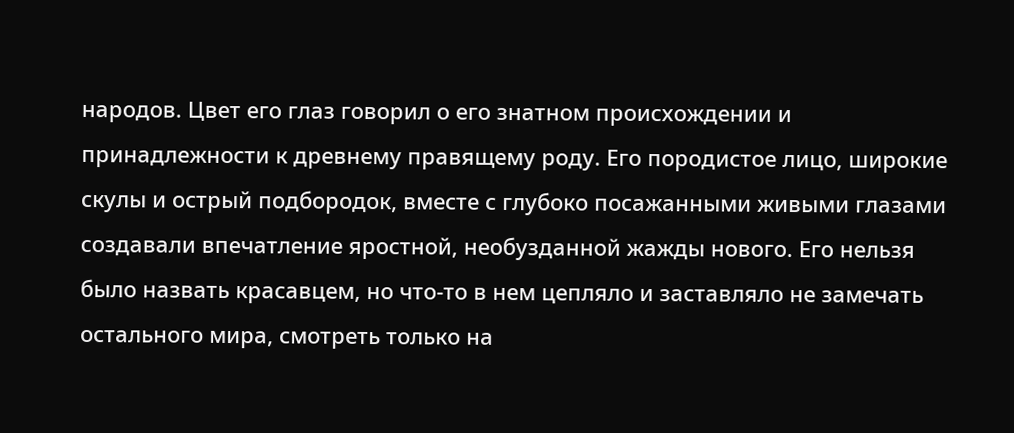народов. Цвет его глаз говорил о его знатном происхождении и принадлежности к древнему правящему роду. Его породистое лицо, широкие скулы и острый подбородок, вместе с глубоко посажанными живыми глазами создавали впечатление яростной, необузданной жажды нового. Его нельзя было назвать красавцем, но что-то в нем цепляло и заставляло не замечать остального мира, смотреть только на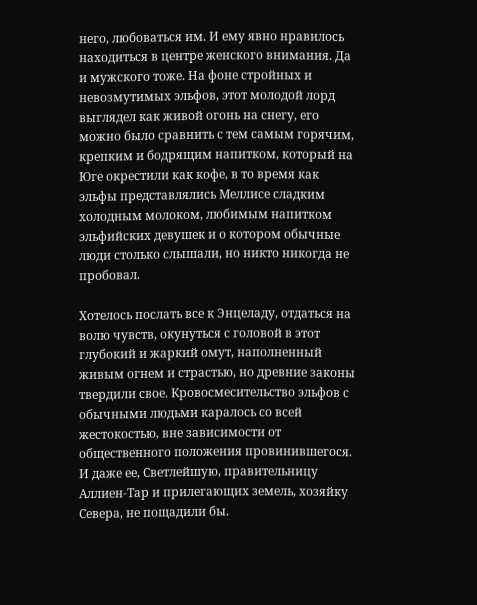него, любоваться им. И ему явно нравилось находиться в центре женского внимания. Да и мужского тоже. На фоне стройных и невозмутимых эльфов, этот молодой лорд выглядел как живой огонь на снегу, его можно было сравнить с тем самым горячим, крепким и бодрящим напитком, который на Юге окрестили как кофе, в то время как эльфы представлялись Меллисе сладким холодным молоком, любимым напитком эльфийских девушек и о котором обычные люди столько слышали, но никто никогда не пробовал.

Хотелось послать все к Энцеладу, отдаться на волю чувств, окунуться с головой в этот глубокий и жаркий омут, наполненный живым огнем и страстью, но древние законы твердили свое. Кровосмесительство эльфов с обычными людьми каралось со всей жестокостью, вне зависимости от общественного положения провинившегося. И даже ее, Светлейшую, правительницу Аллиен-Тар и прилегающих земель, хозяйку Севера, не пощадили бы.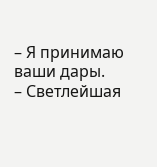– Я принимаю ваши дары.
– Светлейшая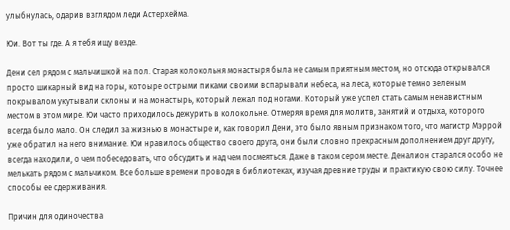улыбнулась, одарив взглядом леди Астерхейма.

Юи. Вот ты где. А я тебя ищу везде.

Дени сел рядом с мальчишкой на пол. Старая колокольня монастыря была не самым приятным местом, но отсюда открывался просто шикарный вид на горы, котоыре острыми пиками своими вспарывали небеса, на леса, которые темно зеленым покрывалом укутывали склоны и на монастырь, который лежал под ногами. Который уже успел стать самым ненавистным местом в этом мире. Юи часто приходилось дежурить в колокольне. Отмеряя время для молитв, занятий и отдыха, которого всегда было мало. Он следил за жизнью в монастыре и, как говорил Дени, это было явным признаком того, что магистр Мэррой уже обратил на него внимание. Юи нравилось общество своего друга, они были словно прекрасным дополнением друг другу, всегда находили, о чем побеседовать, что обсудить и над чем посмеяться. Даже в таком сером месте. Деналион старался особо не мелькать рядом с мальчиком. Все больше времени проводя в библиотеках, изучая древние труды и практикую свою силу. Точнее способы ее сдерживания.

Причин для одиночества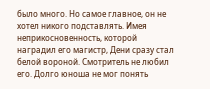было много. Но самое главное, он не хотел никого подставлять. Имея неприкосновенность, которой наградил его магистр, Дени сразу стал белой вороной. Смотритель не любил его. Долго юноша не мог понять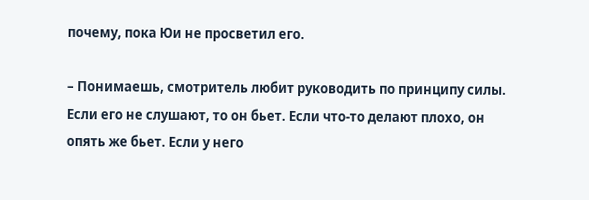почему, пока Юи не просветил его.

– Понимаешь, смотритель любит руководить по принципу силы. Если его не слушают, то он бьет. Если что-то делают плохо, он опять же бьет. Если у него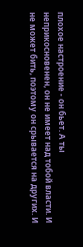плохое настроение - он бьет. А ты неприкосновенен, он не имеет над тобой власти. И не может бить, поэтому он срывается на других. И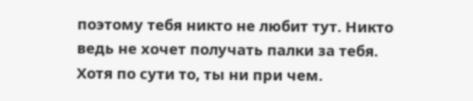поэтому тебя никто не любит тут. Никто ведь не хочет получать палки за тебя. Хотя по сути то, ты ни при чем.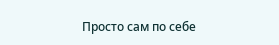Просто сам по себе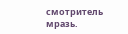смотритель мразь.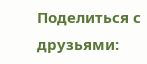Поделиться с друзьями: